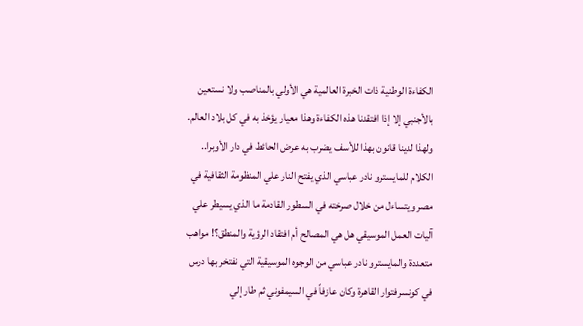الكفاءة الوطنية ذات الخبرة العالمية هي الأولي بالمناصب ولا نستعين بالأجنبي إلا إذا افتقدنا هذه الكفاءة وهذا معيار يؤخذ به في كل بلاد العالم. ولهذا لدينا قانون بهذا للأسف يضرب به عرض الحائط في دار الأوبرا.. الكلام للمايسترو نادر عباسي الذي يفتح النار علي المنظومة الثقافية في مصر ويتساءل من خلال صرخته في السطور القادمة ما الذي يسيطر علي آليات العمل الموسيقي هل هي المصالح أم افتقاد الرؤية والمنطق؟! مواهب متعددة والمايسترو نادر عباسي من الوجوه الموسيقية التي نفتخر بها درس في كونسرفتوار القاهرة وكان عازفاً في السيمفوني ثم طار إلي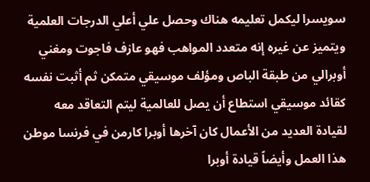سويسرا ليكمل تعليمه هناك وحصل علي أعلي الدرجات العلمية ويتميز عن غيره إنه متعدد المواهب فهو عازف فاجوت ومغني أوبرالي من طبقة الباص ومؤلف موسيقي متمكن ثم أثبت نفسه كقائد موسيقي استطاع أن يصل للعالمية ليتم التعاقد معه لقيادة العديد من الأعمال كان آخرها أوبرا كارمن في فرنسا موطن هذا العمل وأيضاً قيادة أوبرا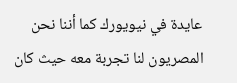عايدة في نيويورك كما أننا نحن المصريون لنا تجربة معه حيث كان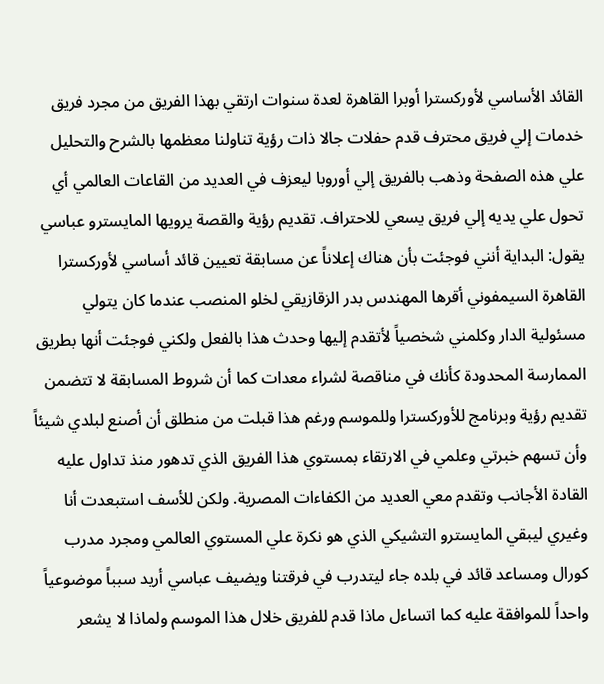القائد الأساسي لأوركسترا أوبرا القاهرة لعدة سنوات ارتقي بهذا الفريق من مجرد فريق خدمات إلي فريق محترف قدم حفلات جالا ذات رؤية تناولنا معظمها بالشرح والتحليل علي هذه الصفحة وذهب بالفريق إلي أوروبا ليعزف في العديد من القاعات العالمي أي تحول علي يديه إلي فريق يسعي للاحتراف. تقديم رؤية والقصة يرويها المايسترو عباسي يقول: البداية أنني فوجئت بأن هناك إعلاناً عن مسابقة تعيين قائد أساسي لأوركسترا القاهرة السيمفوني أقرها المهندس بدر الزقازيقي لخلو المنصب عندما كان يتولي مسئولية الدار وكلمني شخصياً لأتقدم إليها وحدث هذا بالفعل ولكني فوجئت أنها بطريق الممارسة المحدودة كأنك في مناقصة لشراء معدات كما أن شروط المسابقة لا تتضمن تقديم رؤية وبرنامج للأوركسترا وللموسم ورغم هذا قبلت من منطلق أن أصنع لبلدي شيئاً وأن تسهم خبرتي وعلمي في الارتقاء بمستوي هذا الفريق الذي تدهور منذ تداول عليه القادة الأجانب وتقدم معي العديد من الكفاءات المصرية. ولكن للأسف استبعدت أنا وغيري ليبقي المايسترو التشيكي الذي هو نكرة علي المستوي العالمي ومجرد مدرب كورال ومساعد قائد في بلده جاء ليتدرب في فرقتنا ويضيف عباسي أريد سبباً موضوعياً واحداً للموافقة عليه كما اتساءل ماذا قدم للفريق خلال هذا الموسم ولماذا لا يشعر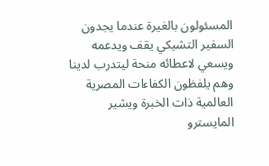المسئولون بالغيرة عندما يجدون السفير التشيكي يقف ويدعمه ويسعي لاعطائه منحة ليتدرب لدينا وهم يلفظون الكفاءات المصرية العالمية ذات الخبرة ويشير المايسترو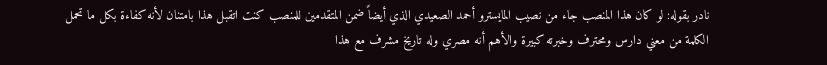نادر بقوله: لو كان هذا المنصب جاء من نصيب المايسترو أحمد الصعيدي الذي أيضاً ضمن المتقدمين للمنصب كنت اتقبل هذا بامتنان لأنه كفاءة بكل ما تحمل الكلمة من معني دارس ومحترف وخبرته كبيرة والأهم أنه مصري وله تاريخ مشرف مع هذا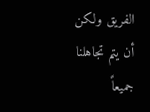الفريق ولكن أن يتم تجاهلنا جميعاً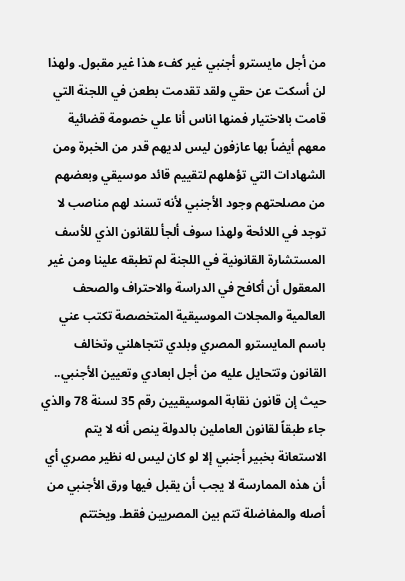من أجل مايسترو أجنبي غير كفء هذا غير مقبول. ولهذا لن أسكت عن حقي ولقد تقدمت بطعن في اللجنة التي قامت بالاختيار فمنها اناس أنا علي خصومة قضائية معهم أيضاً بها عازفون ليس لديهم قدر من الخبرة ومن الشهادات التي تؤهلهم لتقييم قائد موسيقي وبعضهم من مصلحتهم وجود الأجنبي لأنه تسند لهم مناصب لا توجد في اللائحة ولهذا سوف ألجأ للقانون الذي للأسف المستشارة القانونية في اللجنة لم تطبقه علينا ومن غير المعقول أن أكافح في الدراسة والاحتراف والصحف العالمية والمجلات الموسيقية المتخصصة تكتب عني باسم المايسترو المصري وبلدي تتجاهلني وتخالف القانون وتتحايل عليه من أجل ابعادي وتعيين الأجنبي.. حيث إن قانون نقابة الموسيقيين رقم 35 لسنة 78 والذي جاء طبقاً لقانون العاملين بالدولة ينص أنه لا يتم الاستعانة بخبير أجنبي إلا لو كان ليس له نظير مصري أي أن هذه الممارسة لا يجب أن يقبل فيها ورق الأجنبي من أصله والمفاضلة تتم بين المصريين فقط. ويختتم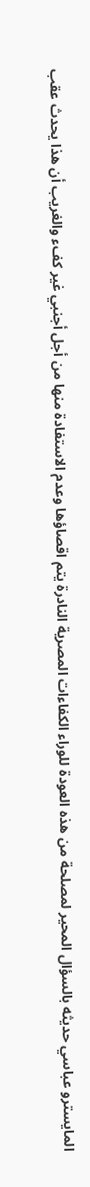المايسترو عباسي حديثه بالسؤال المحير لمصلحة من هذه العودة للوراء الكفاءات المصرية النادرة يتم اقصاؤها وعدم الاستفادة منها من أجل أجنبي غير كفء والغريب أن هذا يحدث عقب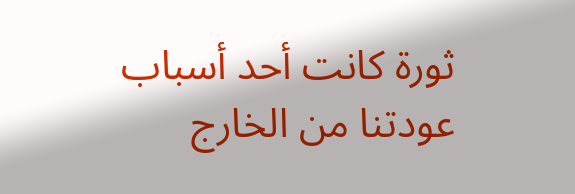ثورة كانت أحد أسباب عودتنا من الخارج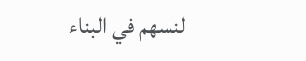لنسهم في البناء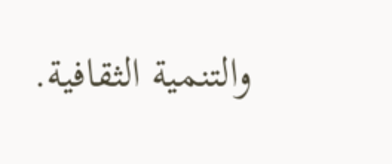والتنمية الثقافية.